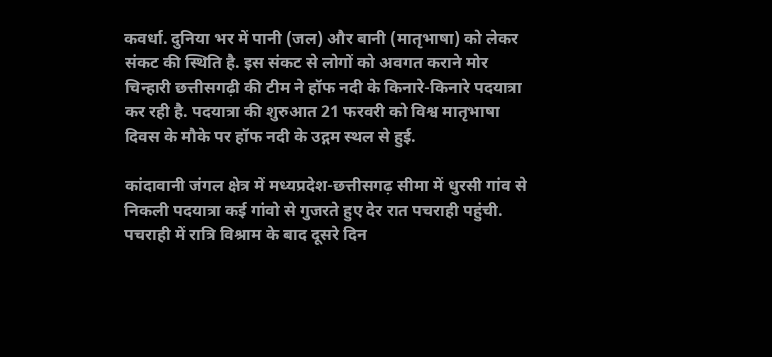कवर्धा. दुनिया भर में पानी (जल) और बानी (मातृभाषा) को लेकर संकट की स्थिति है. इस संकट से लोगों को अवगत कराने मोर चिन्हारी छत्तीसगढ़ी की टीम ने हॉफ नदी के किनारे-किनारे पदयात्रा कर रही है. पदयात्रा की शुरुआत 21 फरवरी को विश्व मातृभाषा दिवस के मौके पर हॉफ नदी के उद्गम स्थल से हुई.

कांदावानी जंगल क्षेत्र में मध्यप्रदेश-छत्तीसगढ़ सीमा में धुरसी गांव से निकली पदयात्रा कई गांवो से गुजरते हुए देर रात पचराही पहुंची. पचराही में रात्रि विश्राम के बाद दूसरे दिन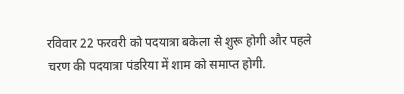रविवार 22 फरवरी को पदयात्रा बकेला से शुरू होगी और पहले चरण की पदयात्रा पंडरिया में शाम को समाप्त होगी.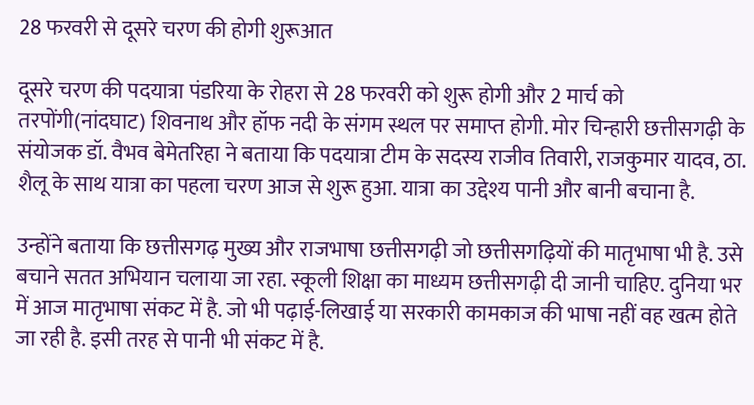28 फरवरी से दूसरे चरण की होगी शुरूआत

दूसरे चरण की पदयात्रा पंडरिया के रोहरा से 28 फरवरी को शुरू होगी और 2 मार्च को तरपोंगी(नांदघाट) शिवनाथ और हॉफ नदी के संगम स्थल पर समाप्त होगी. मोर चिन्हारी छत्तीसगढ़ी के संयोजक डॉ. वैभव बेमेतरिहा ने बताया कि पदयात्रा टीम के सदस्य राजीव तिवारी, राजकुमार यादव, ठा. शैलू के साथ यात्रा का पहला चरण आज से शुरू हुआ. यात्रा का उद्देश्य पानी और बानी बचाना है.

उन्होंने बताया कि छत्तीसगढ़ मुख्य और राजभाषा छत्तीसगढ़ी जो छत्तीसगढ़ियों की मातृभाषा भी है. उसे बचाने सतत अभियान चलाया जा रहा. स्कूली शिक्षा का माध्यम छत्तीसगढ़ी दी जानी चाहिए. दुनिया भर में आज मातृभाषा संकट में है. जो भी पढ़ाई-लिखाई या सरकारी कामकाज की भाषा नहीं वह खत्म होते जा रही है. इसी तरह से पानी भी संकट में है.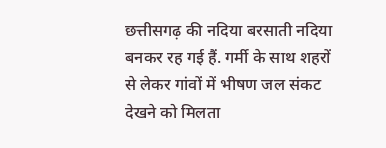छत्तीसगढ़ की नदिया बरसाती नदिया बनकर रह गई हैं. गर्मी के साथ शहरों से लेकर गांवों में भीषण जल संकट देखने को मिलता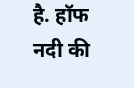है. हॉफ नदी की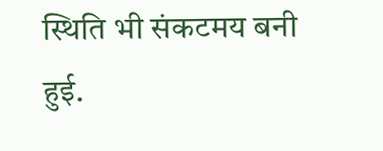स्थिति भी संकटमय बनी हुई.